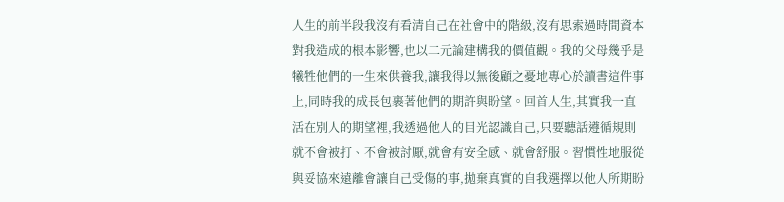人生的前半段我沒有看清自己在社會中的階級,沒有思索過時間資本對我造成的根本影響,也以二元論建構我的價值觀。我的父母幾乎是犧牲他們的一生來供養我,讓我得以無後顧之憂地專心於讀書這件事上,同時我的成長包裹著他們的期許與盼望。回首人生,其實我一直活在別人的期望裡,我透過他人的目光認識自己,只要聽話遵循規則就不會被打、不會被討厭,就會有安全感、就會舒服。習慣性地服從與妥協來遠離會讓自己受傷的事,拋棄真實的自我選擇以他人所期盼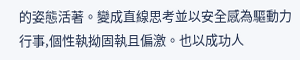的姿態活著。變成直線思考並以安全感為驅動力行事,個性執拗固執且偏激。也以成功人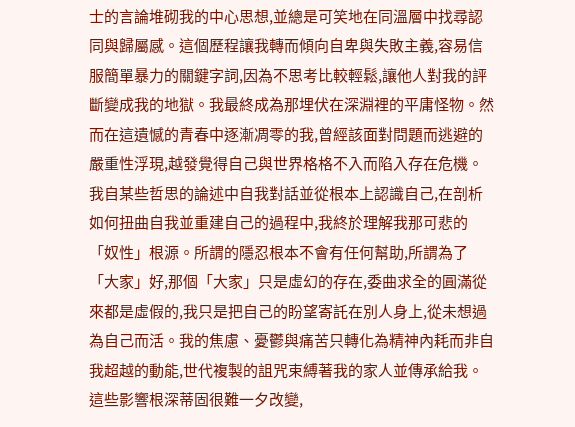士的言論堆砌我的中心思想,並總是可笑地在同溫層中找尋認同與歸屬感。這個歷程讓我轉而傾向自卑與失敗主義,容易信服簡單暴力的關鍵字詞,因為不思考比較輕鬆,讓他人對我的評斷變成我的地獄。我最終成為那埋伏在深淵裡的平庸怪物。然而在這遺憾的青春中逐漸凋零的我,曾經該面對問題而逃避的嚴重性浮現,越發覺得自己與世界格格不入而陷入存在危機。
我自某些哲思的論述中自我對話並從根本上認識自己,在剖析如何扭曲自我並重建自己的過程中,我終於理解我那可悲的「奴性」根源。所謂的隱忍根本不會有任何幫助,所謂為了「大家」好,那個「大家」只是虛幻的存在,委曲求全的圓滿從來都是虛假的,我只是把自己的盼望寄託在別人身上,從未想過為自己而活。我的焦慮、憂鬱與痛苦只轉化為精神內耗而非自我超越的動能,世代複製的詛咒束縛著我的家人並傳承給我。這些影響根深蒂固很難一夕改變,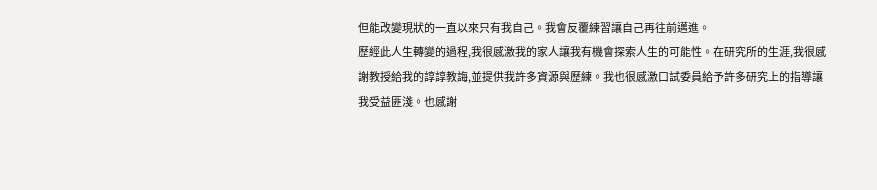但能改變現狀的一直以來只有我自己。我會反覆練習讓自己再往前邁進。
歷經此人生轉變的過程,我很感激我的家人讓我有機會探索人生的可能性。在研究所的生涯,我很感謝教授給我的諄諄教誨,並提供我許多資源與歷練。我也很感激口試委員給予許多研究上的指導讓我受益匪淺。也感謝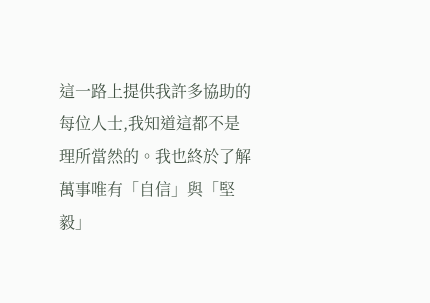這一路上提供我許多協助的每位人士,我知道這都不是理所當然的。我也終於了解萬事唯有「自信」與「堅毅」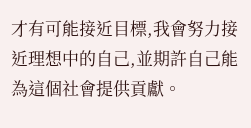才有可能接近目標,我會努力接近理想中的自己,並期許自己能為這個社會提供貢獻。